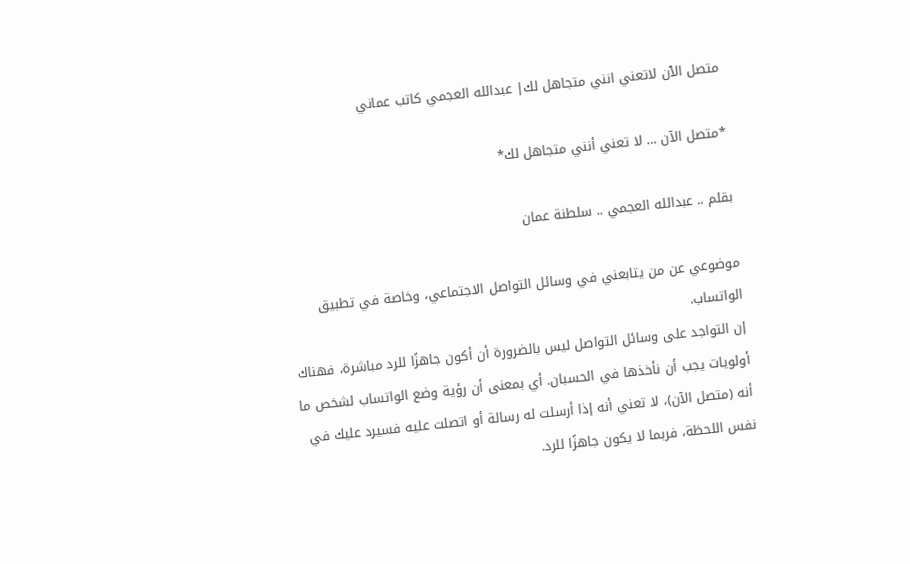متصل الٱن لاتعني انني متجاهل لك| عبدالله العجمي كاتب عماني

*متصل الآن … لا تعني أنني متجاهل لك*

بقلم .. عبدالله العجمي .. سلطنة عمان

موضوعي عن من يتابعني في وسائل التواصل الاجتماعي، وخاصة في تطبيق الواتساب.
إن التواجد على وسائل التواصل ليس بالضرورة أن أكون جاهزًا للرد مباشرة، فهناك أولويات يجب أن نأخذها في الحسبان. أي بمعنى أن رؤية وضع الواتساب لشخص ما أنه (متصل الآن)، لا تعني أنه إذا أرسلت له رسالة أو اتصلت عليه فسيرد عليك في نفس اللحظة، فربما لا يكون جاهزًا للرد.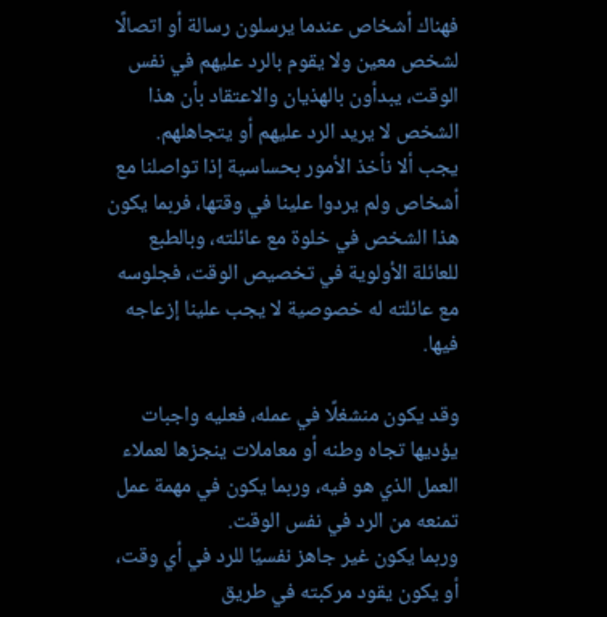فهناك أشخاص عندما يرسلون رسالة أو اتصالًا لشخص معين ولا يقوم بالرد عليهم في نفس الوقت، يبدأون بالهذيان والاعتقاد بأن هذا الشخص لا يريد الرد عليهم أو يتجاهلهم.
يجب ألا نأخذ الأمور بحساسية إذا تواصلنا مع أشخاص ولم يردوا علينا في وقتها، فربما يكون هذا الشخص في خلوة مع عائلته، وبالطبع للعائلة الأولوية في تخصيص الوقت، فجلوسه مع عائلته له خصوصية لا يجب علينا إزعاجه فيها.

وقد يكون منشغلًا في عمله، فعليه واجبات يؤديها تجاه وطنه أو معاملات ينجزها لعملاء العمل الذي هو فيه، وربما يكون في مهمة عمل تمنعه من الرد في نفس الوقت.
وربما يكون غير جاهز نفسيًا للرد في أي وقت، أو يكون يقود مركبته في طريق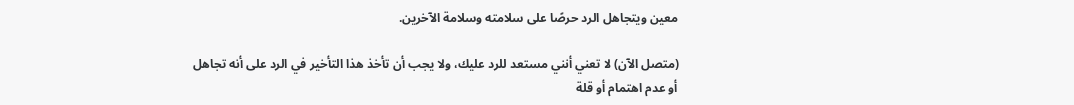معين ويتجاهل الرد حرصًا على سلامته وسلامة الآخرين.

(متصل الآن) لا تعني أنني مستعد للرد عليك، ولا يجب أن تأخذ هذا التأخير في الرد على أنه تجاهل أو عدم اهتمام أو قلة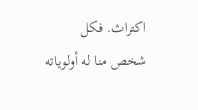اكتراث. فكل شخص منا له أولوياته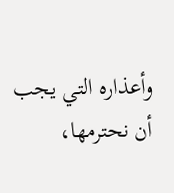وأعذاره التي يجب أن نحترمها،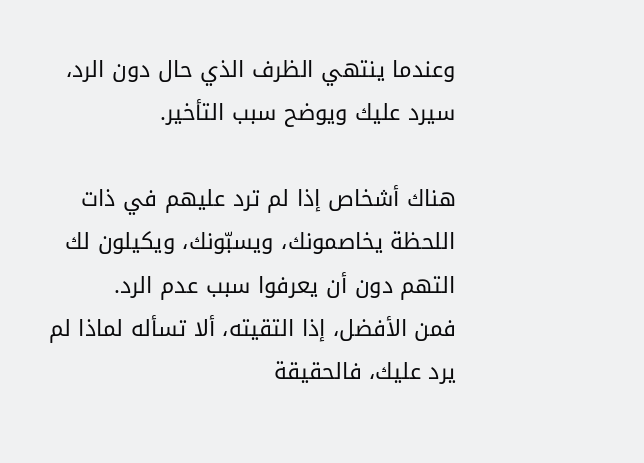وعندما ينتهي الظرف الذي حال دون الرد، سيرد عليك ويوضح سبب التأخير.

هناك أشخاص إذا لم ترد عليهم في ذات اللحظة يخاصمونك، ويسبّونك، ويكيلون لك التهم دون أن يعرفوا سبب عدم الرد.
فمن الأفضل، إذا التقيته، ألا تسأله لماذا لم يرد عليك، فالحقيقة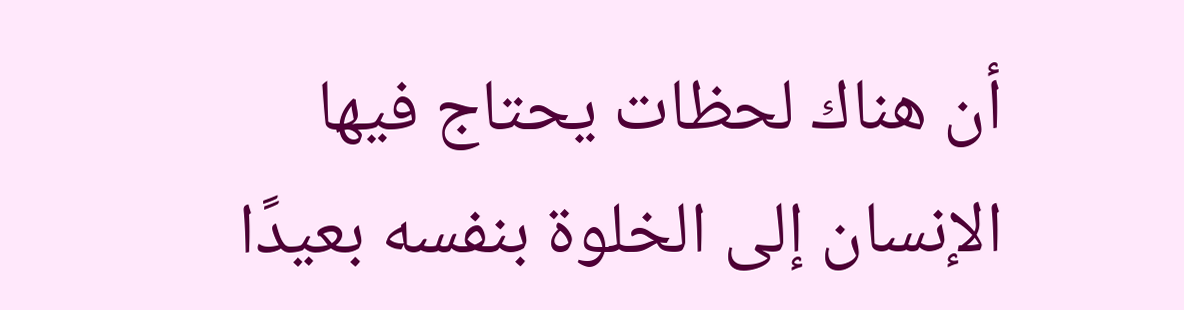أن هناك لحظات يحتاج فيها الإنسان إلى الخلوة بنفسه بعيدًا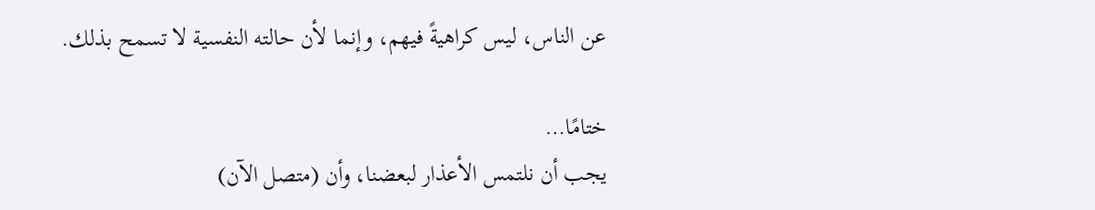عن الناس، ليس كراهيةً فيهم، وإنما لأن حالته النفسية لا تسمح بذلك.

ختامًا…
يجب أن نلتمس الأعذار لبعضنا، وأن (متصل الآن)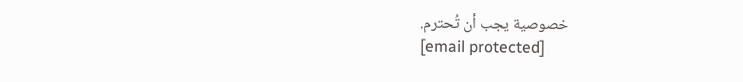خصوصية يجب أن تُحترم.
[email protected]